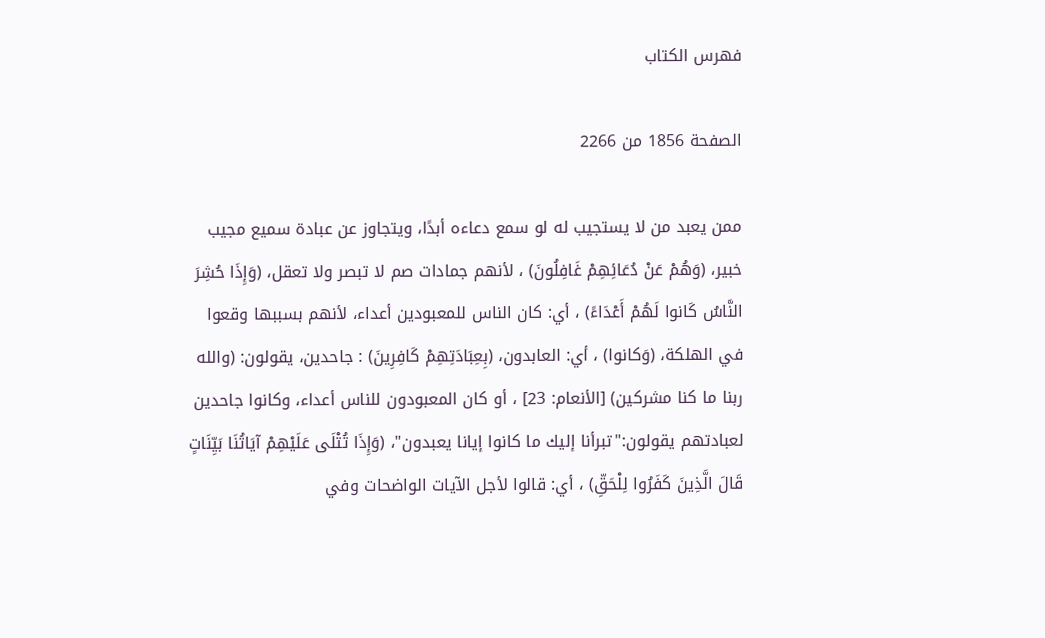فهرس الكتاب

الصفحة 1856 من 2266

ممن يعبد من لا يستجيب له لو سمع دعاءه أبدًا، ويتجاوز عن عبادة سميع مجيب خبير، (وَهُمْ عَنْ دُعَائِهِمْ غَافِلُونَ) ، لأنهم جمادات صم لا تبصر ولا تعقل، (وَإِذَا حُشِرَ النَّاسُ كَانوا لَهُمْ أَعْدَاءً) ، أي: كان الناس للمعبودين أعداء، لأنهم بسببها وقعوا في الهلكة، (وَكانوا) ، أي: العابدون، (بِعِبَادَتِهِمْ كَافِرِينَ) : جاحدين، يقولون: (والله ربنا ما كنا مشركين) [الأنعام: 23] ، أو كان المعبودون للناس أعداء، وكانوا جاحدين لعبادتهم يقولون:"تبرأنا إليك ما كانوا إيانا يعبدون"، (وَإِذَا تُتْلَى عَلَيْهِمْ آيَاتُنَا بَيِّنَاتٍ قَالَ الَّذِينَ كَفَرُوا لِلْحَقِّ) ، أي: قالوا لأجل الآيات الواضحات وفي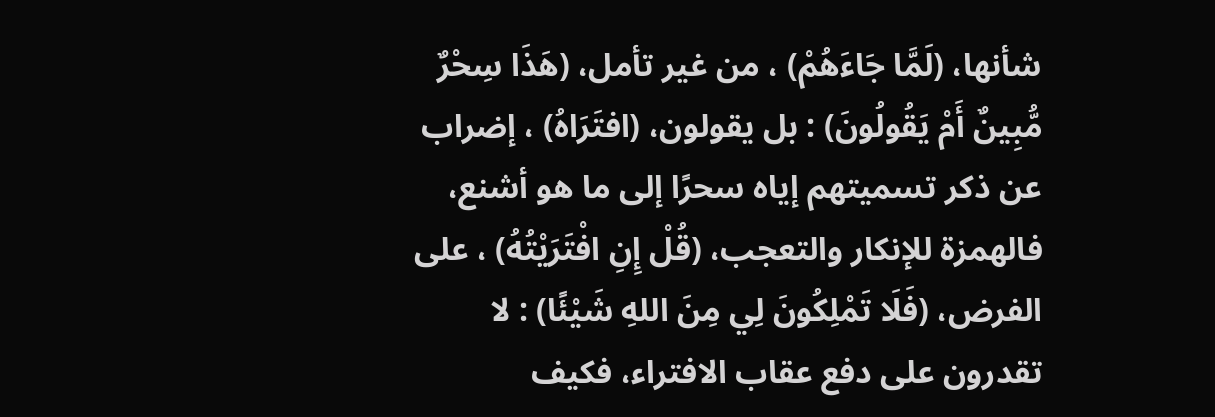شأنها، (لَمَّا جَاءَهُمْ) ، من غير تأمل، (هَذَا سِحْرٌ مُّبِينٌ أَمْ يَقُولُونَ) : بل يقولون، (افتَرَاهُ) ، إضراب عن ذكر تسميتهم إياه سحرًا إلى ما هو أشنع، فالهمزة للإنكار والتعجب، (قُلْ إِنِ افْتَرَيْتُهُ) ، على الفرض، (فَلَا تَمْلِكُونَ لِي مِنَ اللهِ شَيْئًا) : لا تقدرون على دفع عقاب الافتراء، فكيف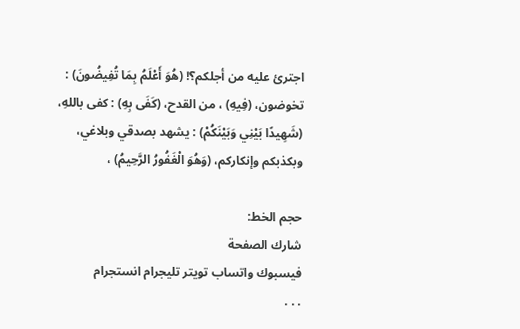اجترئ عليه من أجلكم؟! (هُوَ أَعْلَمُ بِمَا تُفِيضُونَ) : تخوضون، (فِيهِ) ، من القدح، (كَفَى بِهِ) : كفى باللهِ، (شَهِيدًا بَيْنِي وَبَيْنَكُمْ) : يشهد بصدقي وبلاغي، وبكذبكم وإنكاركم، (وَهُوَ الْغَفُورُ الرَّحِيمُ) ،

حجم الخط:
شارك الصفحة
فيسبوك واتساب تويتر تليجرام انستجرام
. . .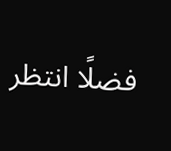فضلًا انتظر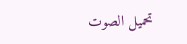تحميل الصوت